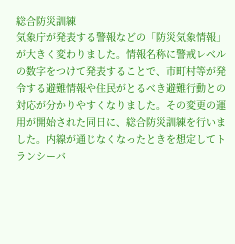総合防災訓練
気象庁が発表する警報などの「防災気象情報」が大きく変わりました。情報名称に警戒レベルの数字をつけて発表することで、市町村等が発令する避難情報や住民がとるべき避難行動との対応が分かりやすくなりました。その変更の運用が開始された同日に、総合防災訓練を行いました。内線が通じなくなったときを想定してトランシーバ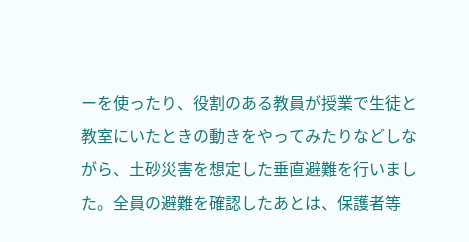ーを使ったり、役割のある教員が授業で生徒と教室にいたときの動きをやってみたりなどしながら、土砂災害を想定した垂直避難を行いました。全員の避難を確認したあとは、保護者等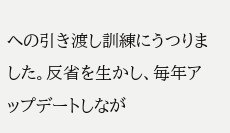への引き渡し訓練にうつりました。反省を生かし、毎年アップデートしなが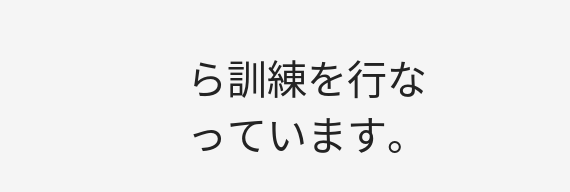ら訓練を行なっています。